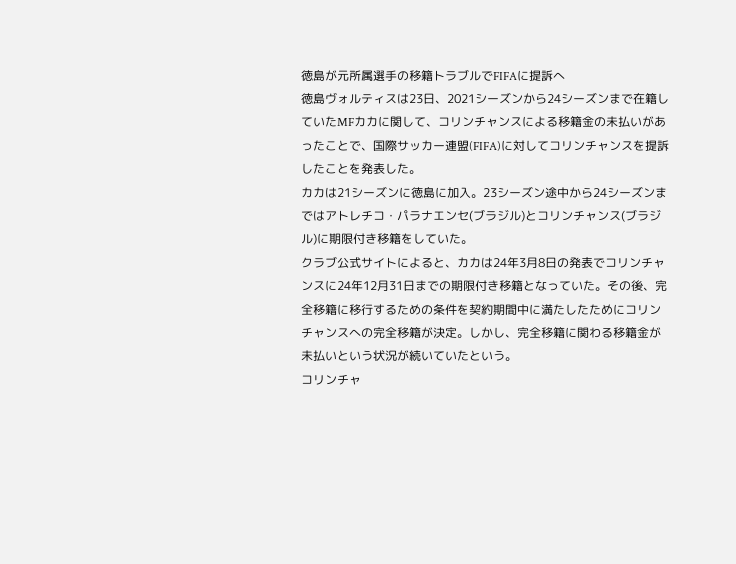徳島が元所属選手の移籍トラブルでFIFAに提訴へ
徳島ヴォルティスは23日、2021シーズンから24シーズンまで在籍していたMFカカに関して、コリンチャンスによる移籍金の未払いがあったことで、国際サッカー連盟(FIFA)に対してコリンチャンスを提訴したことを発表した。
カカは21シーズンに徳島に加入。23シーズン途中から24シーズンまではアトレチコ・パラナエンセ(ブラジル)とコリンチャンス(ブラジル)に期限付き移籍をしていた。
クラブ公式サイトによると、カカは24年3月8日の発表でコリンチャンスに24年12月31日までの期限付き移籍となっていた。その後、完全移籍に移行するための条件を契約期間中に満たしたためにコリンチャンスへの完全移籍が決定。しかし、完全移籍に関わる移籍金が未払いという状況が続いていたという。
コリンチャ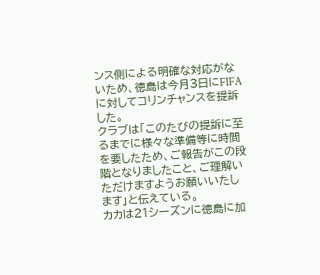ンス側による明確な対応がないため、徳島は今月3日にFIFAに対してコリンチャンスを提訴した。
クラブは「このたびの提訴に至るまでに様々な準備等に時間を要したため、ご報告がこの段階となりましたこと、ご理解いただけますようお願いいたします」と伝えている。
カカは21シーズンに徳島に加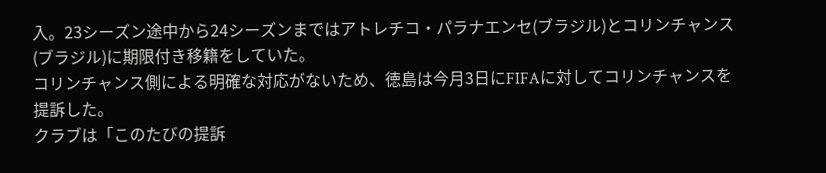入。23シーズン途中から24シーズンまではアトレチコ・パラナエンセ(ブラジル)とコリンチャンス(ブラジル)に期限付き移籍をしていた。
コリンチャンス側による明確な対応がないため、徳島は今月3日にFIFAに対してコリンチャンスを提訴した。
クラブは「このたびの提訴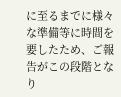に至るまでに様々な準備等に時間を要したため、ご報告がこの段階となり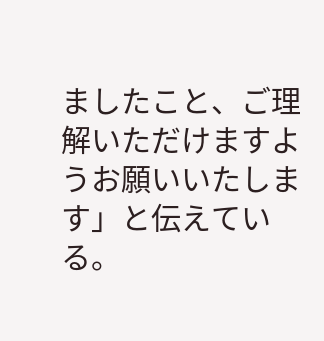ましたこと、ご理解いただけますようお願いいたします」と伝えている。